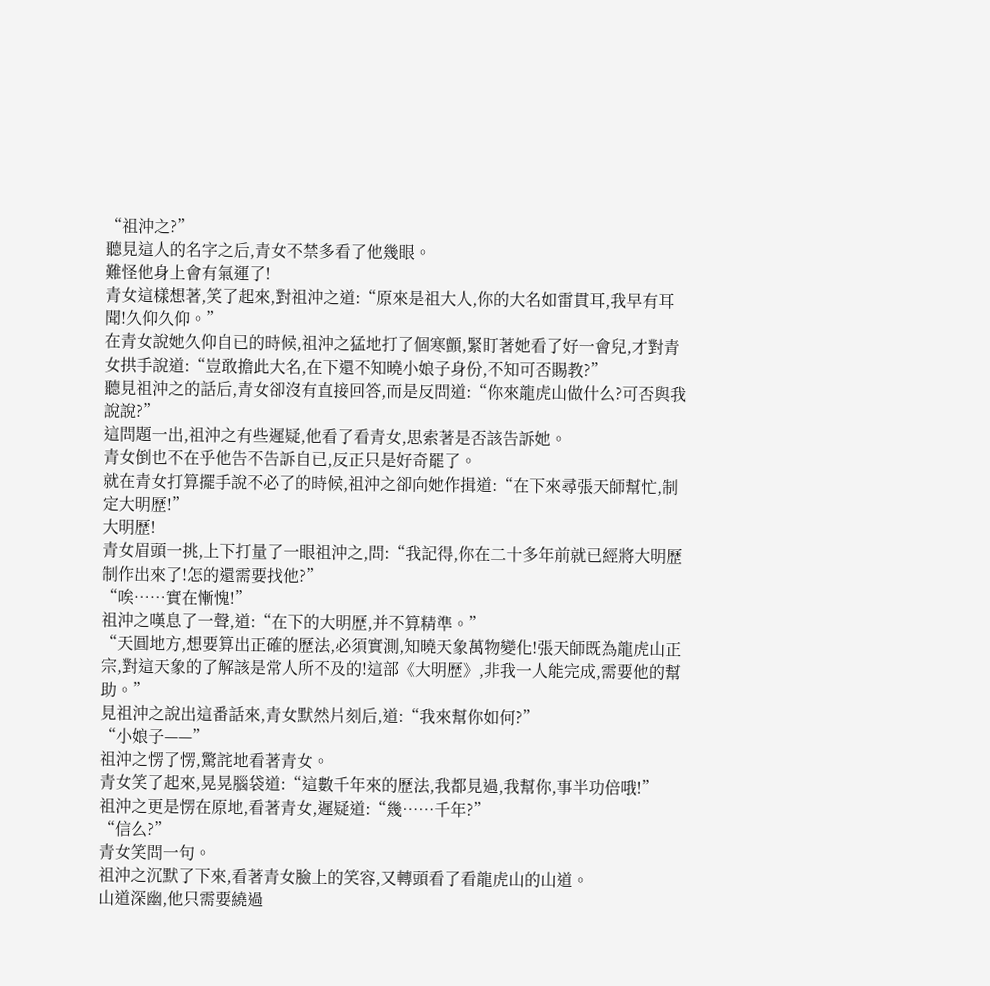“祖沖之?”
聽見這人的名字之后,青女不禁多看了他幾眼。
難怪他身上會有氣運了!
青女這樣想著,笑了起來,對祖沖之道:“原來是祖大人,你的大名如雷貫耳,我早有耳聞!久仰久仰。”
在青女說她久仰自已的時候,祖沖之猛地打了個寒顫,緊盯著她看了好一會兒,才對青女拱手說道:“豈敢擔此大名,在下還不知曉小娘子身份,不知可否賜教?”
聽見祖沖之的話后,青女卻沒有直接回答,而是反問道:“你來龍虎山做什么?可否與我說說?”
這問題一出,祖沖之有些遲疑,他看了看青女,思索著是否該告訴她。
青女倒也不在乎他告不告訴自已,反正只是好奇罷了。
就在青女打算擺手說不必了的時候,祖沖之卻向她作揖道:“在下來尋張天師幫忙,制定大明歷!”
大明歷!
青女眉頭一挑,上下打量了一眼祖沖之,問:“我記得,你在二十多年前就已經將大明歷制作出來了!怎的還需要找他?”
“唉……實在慚愧!”
祖沖之嘆息了一聲,道:“在下的大明歷,并不算精準。”
“天圓地方,想要算出正確的歷法,必須實測,知曉天象萬物變化!張天師既為龍虎山正宗,對這天象的了解該是常人所不及的!這部《大明歷》,非我一人能完成,需要他的幫助。”
見祖沖之說出這番話來,青女默然片刻后,道:“我來幫你如何?”
“小娘子——”
祖沖之愣了愣,驚詫地看著青女。
青女笑了起來,晃晃腦袋道:“這數千年來的歷法,我都見過,我幫你,事半功倍哦!”
祖沖之更是愣在原地,看著青女,遲疑道:“幾……千年?”
“信么?”
青女笑問一句。
祖沖之沉默了下來,看著青女臉上的笑容,又轉頭看了看龍虎山的山道。
山道深幽,他只需要繞過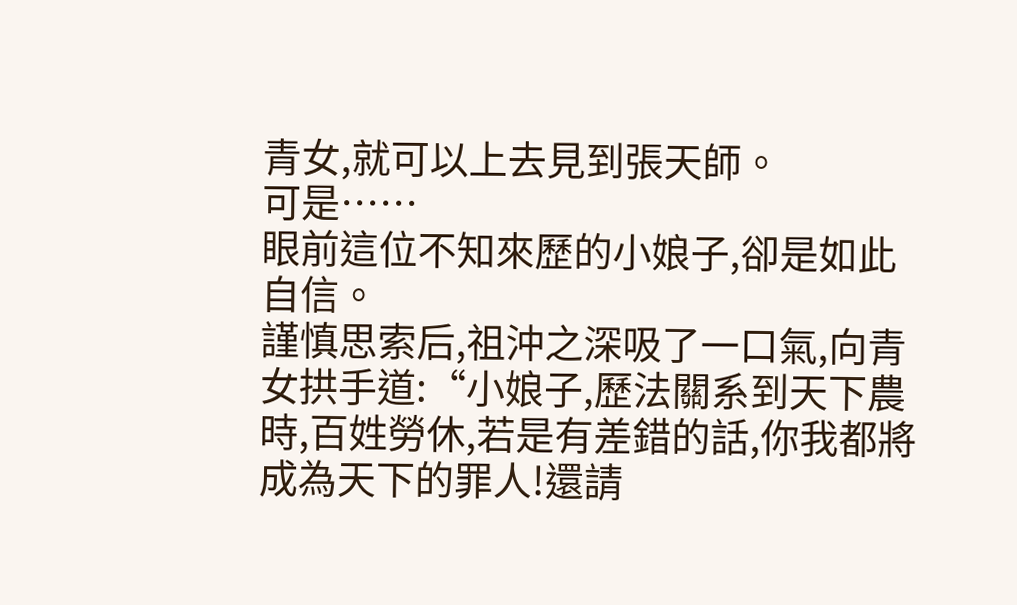青女,就可以上去見到張天師。
可是……
眼前這位不知來歷的小娘子,卻是如此自信。
謹慎思索后,祖沖之深吸了一口氣,向青女拱手道:“小娘子,歷法關系到天下農時,百姓勞休,若是有差錯的話,你我都將成為天下的罪人!還請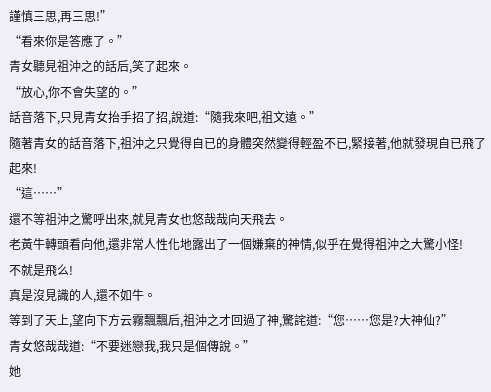謹慎三思,再三思!”
“看來你是答應了。”
青女聽見祖沖之的話后,笑了起來。
“放心,你不會失望的。”
話音落下,只見青女抬手招了招,說道:“隨我來吧,祖文遠。”
隨著青女的話音落下,祖沖之只覺得自已的身體突然變得輕盈不已,緊接著,他就發現自已飛了起來!
“這……”
還不等祖沖之驚呼出來,就見青女也悠哉哉向天飛去。
老黃牛轉頭看向他,還非常人性化地露出了一個嫌棄的神情,似乎在覺得祖沖之大驚小怪!
不就是飛么!
真是沒見識的人,還不如牛。
等到了天上,望向下方云霧飄飄后,祖沖之才回過了神,驚詫道:“您……您是?大神仙?”
青女悠哉哉道:“不要迷戀我,我只是個傳說。”
她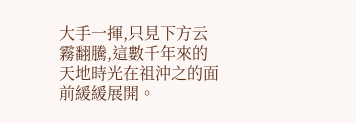大手一揮,只見下方云霧翻騰,這數千年來的天地時光在祖沖之的面前緩緩展開。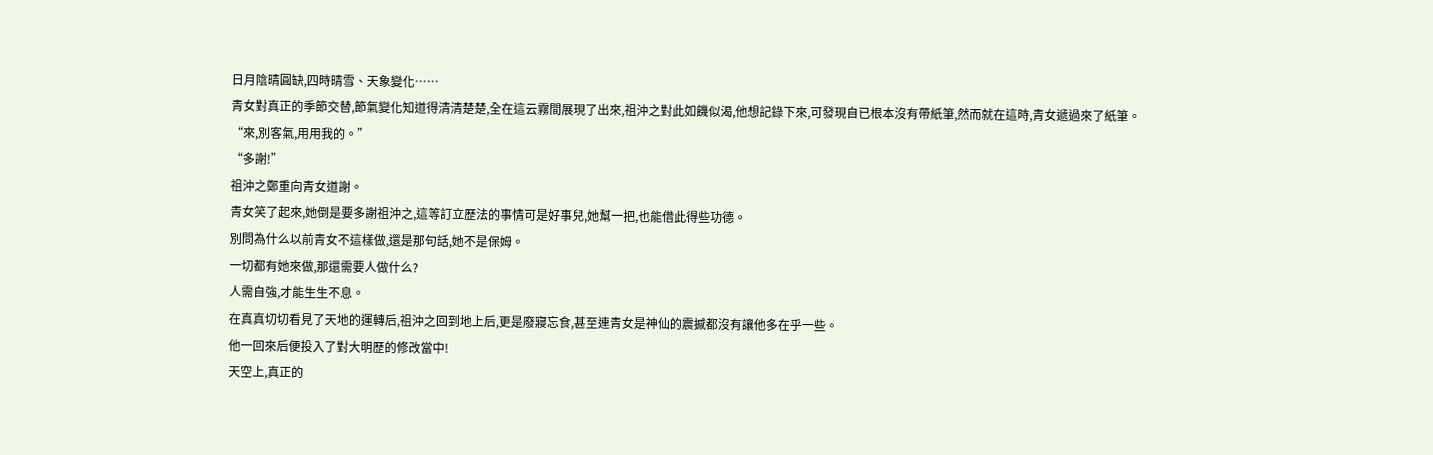日月陰晴圓缺,四時晴雪、天象變化……
青女對真正的季節交替,節氣變化知道得清清楚楚,全在這云霧間展現了出來,祖沖之對此如饑似渴,他想記錄下來,可發現自已根本沒有帶紙筆,然而就在這時,青女遞過來了紙筆。
“來,別客氣,用用我的。”
“多謝!”
祖沖之鄭重向青女道謝。
青女笑了起來,她倒是要多謝祖沖之,這等訂立歷法的事情可是好事兒,她幫一把,也能借此得些功德。
別問為什么以前青女不這樣做,還是那句話,她不是保姆。
一切都有她來做,那還需要人做什么?
人需自強,才能生生不息。
在真真切切看見了天地的運轉后,祖沖之回到地上后,更是廢寢忘食,甚至連青女是神仙的震撼都沒有讓他多在乎一些。
他一回來后便投入了對大明歷的修改當中!
天空上,真正的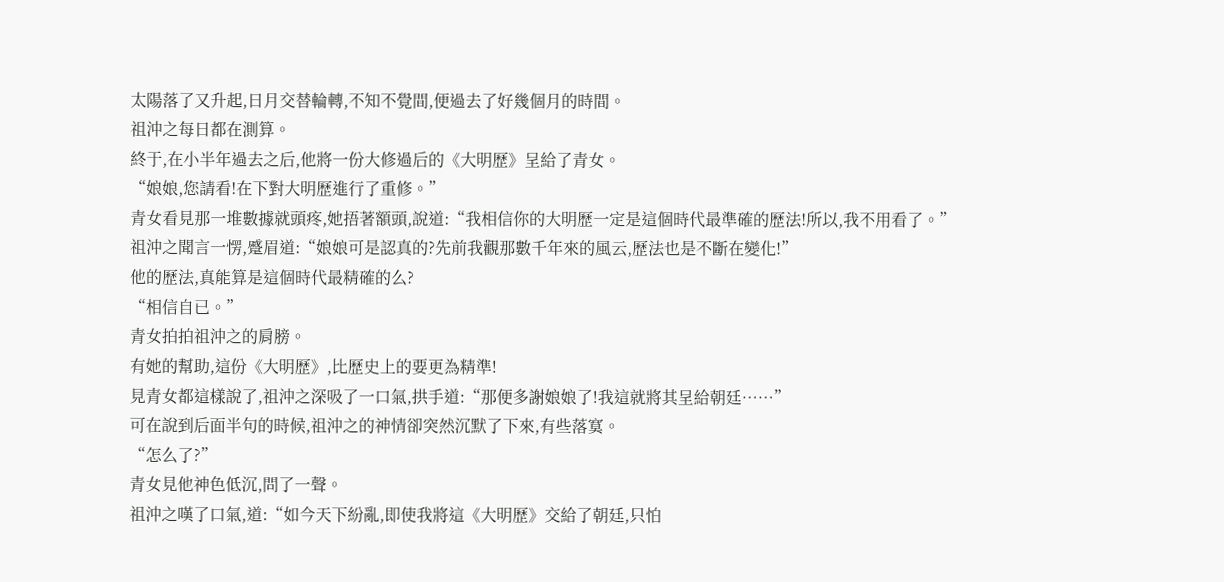太陽落了又升起,日月交替輪轉,不知不覺間,便過去了好幾個月的時間。
祖沖之每日都在測算。
終于,在小半年過去之后,他將一份大修過后的《大明歷》呈給了青女。
“娘娘,您請看!在下對大明歷進行了重修。”
青女看見那一堆數據就頭疼,她捂著額頭,說道:“我相信你的大明歷一定是這個時代最準確的歷法!所以,我不用看了。”
祖沖之聞言一愣,蹙眉道:“娘娘可是認真的?先前我觀那數千年來的風云,歷法也是不斷在變化!”
他的歷法,真能算是這個時代最精確的么?
“相信自已。”
青女拍拍祖沖之的肩膀。
有她的幫助,這份《大明歷》,比歷史上的要更為精準!
見青女都這樣說了,祖沖之深吸了一口氣,拱手道:“那便多謝娘娘了!我這就將其呈給朝廷……”
可在說到后面半句的時候,祖沖之的神情卻突然沉默了下來,有些落寞。
“怎么了?”
青女見他神色低沉,問了一聲。
祖沖之嘆了口氣,道:“如今天下紛亂,即使我將這《大明歷》交給了朝廷,只怕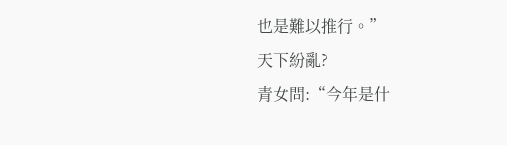也是難以推行。”
天下紛亂?
青女問:“今年是什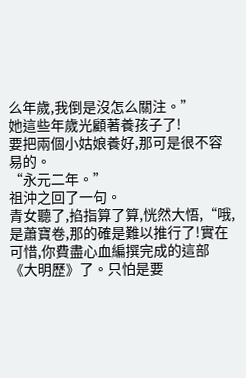么年歲,我倒是沒怎么關注。”
她這些年歲光顧著養孩子了!
要把兩個小姑娘養好,那可是很不容易的。
“永元二年。”
祖沖之回了一句。
青女聽了,掐指算了算,恍然大悟,“哦,是蕭寶卷,那的確是難以推行了!實在可惜,你費盡心血編撰完成的這部《大明歷》了。只怕是要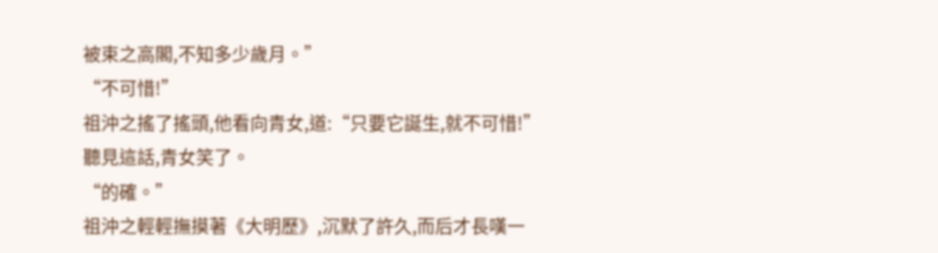被束之高閣,不知多少歲月。”
“不可惜!”
祖沖之搖了搖頭,他看向青女,道:“只要它誕生,就不可惜!”
聽見這話,青女笑了。
“的確。”
祖沖之輕輕撫摸著《大明歷》,沉默了許久,而后才長嘆一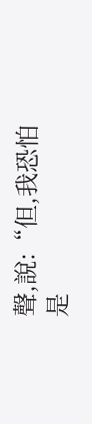聲,說:“但,我恐怕是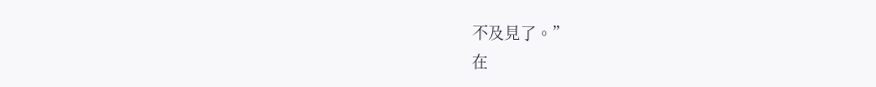不及見了。”
在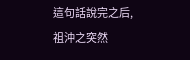這句話說完之后,祖沖之突然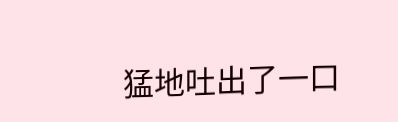猛地吐出了一口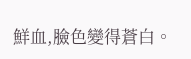鮮血,臉色變得蒼白。